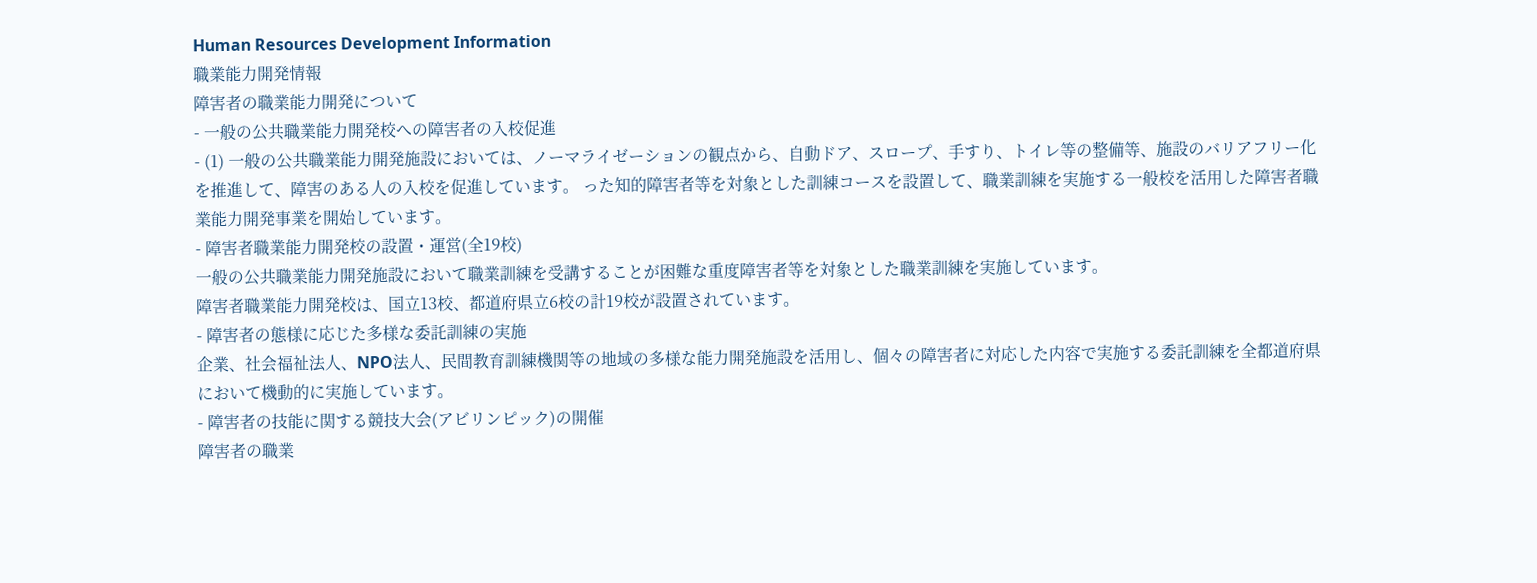Human Resources Development Information
職業能力開発情報
障害者の職業能力開発について
- 一般の公共職業能力開発校への障害者の入校促進
- (1) 一般の公共職業能力開発施設においては、ノーマライゼーションの観点から、自動ドア、スロープ、手すり、トイレ等の整備等、施設のバリアフリー化を推進して、障害のある人の入校を促進しています。 った知的障害者等を対象とした訓練コースを設置して、職業訓練を実施する一般校を活用した障害者職業能力開発事業を開始しています。
- 障害者職業能力開発校の設置・運営(全19校)
一般の公共職業能力開発施設において職業訓練を受講することが困難な重度障害者等を対象とした職業訓練を実施しています。
障害者職業能力開発校は、国立13校、都道府県立6校の計19校が設置されています。
- 障害者の態様に応じた多様な委託訓練の実施
企業、社会福祉法人、NPO法人、民間教育訓練機関等の地域の多様な能力開発施設を活用し、個々の障害者に対応した内容で実施する委託訓練を全都道府県において機動的に実施しています。
- 障害者の技能に関する競技大会(アビリンピック)の開催
障害者の職業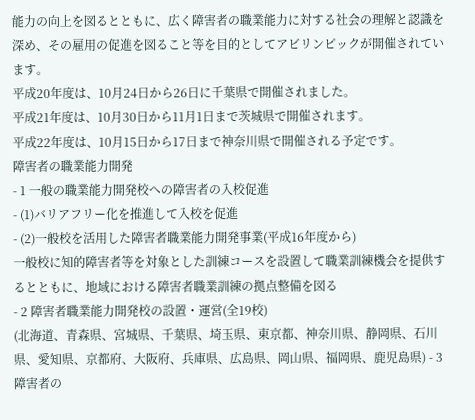能力の向上を図るとともに、広く障害者の職業能力に対する社会の理解と認識を深め、その雇用の促進を図ること等を目的としてアビリンピックが開催されています。
平成20年度は、10月24日から26日に千葉県で開催されました。
平成21年度は、10月30日から11月1日まで茨城県で開催されます。
平成22年度は、10月15日から17日まで神奈川県で開催される予定です。
障害者の職業能力開発
- 1 一般の職業能力開発校への障害者の入校促進
- (1)バリアフリー化を推進して入校を促進
- (2)一般校を活用した障害者職業能力開発事業(平成16年度から)
一般校に知的障害者等を対象とした訓練コースを設置して職業訓練機会を提供するとともに、地域における障害者職業訓練の拠点整備を図る
- 2 障害者職業能力開発校の設置・運営(全19校)
(北海道、青森県、宮城県、千葉県、埼玉県、東京都、神奈川県、静岡県、石川県、愛知県、京都府、大阪府、兵庫県、広島県、岡山県、福岡県、鹿児島県) - 3 障害者の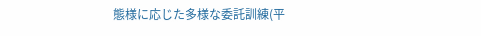態様に応じた多様な委託訓練(平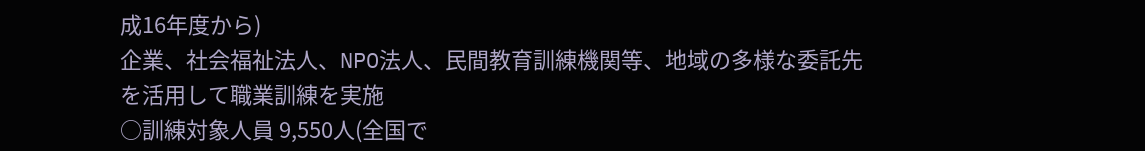成16年度から)
企業、社会福祉法人、NPO法人、民間教育訓練機関等、地域の多様な委託先を活用して職業訓練を実施
○訓練対象人員 9,550人(全国で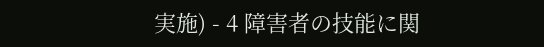実施) - 4 障害者の技能に関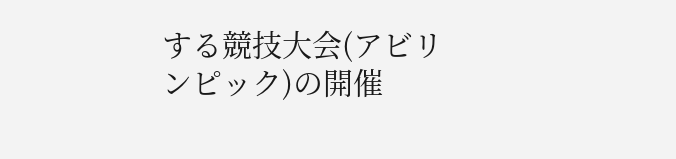する競技大会(アビリンピック)の開催